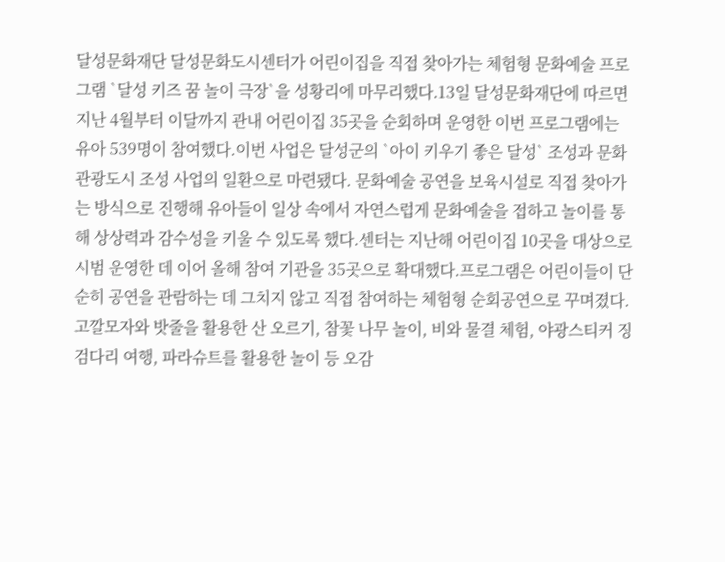달성문화재단 달성문화도시센터가 어린이집을 직접 찾아가는 체험형 문화예술 프로그램 `달성 키즈 꿈 놀이 극장`을 성황리에 마무리했다.13일 달성문화재단에 따르면 지난 4월부터 이달까지 관내 어린이집 35곳을 순회하며 운영한 이번 프로그램에는 유아 539명이 참여했다.이번 사업은 달성군의 `아이 키우기 좋은 달성` 조성과 문화관광도시 조성 사업의 일환으로 마련됐다. 문화예술 공연을 보육시설로 직접 찾아가는 방식으로 진행해 유아들이 일상 속에서 자연스럽게 문화예술을 접하고 놀이를 통해 상상력과 감수성을 키울 수 있도록 했다.센터는 지난해 어린이집 10곳을 대상으로 시범 운영한 데 이어 올해 참여 기관을 35곳으로 확대했다.프로그램은 어린이들이 단순히 공연을 관람하는 데 그치지 않고 직접 참여하는 체험형 순회공연으로 꾸며졌다. 고깔모자와 밧줄을 활용한 산 오르기, 참꽃 나무 놀이, 비와 물결 체험, 야광스티커 징검다리 여행, 파라슈트를 활용한 놀이 등 오감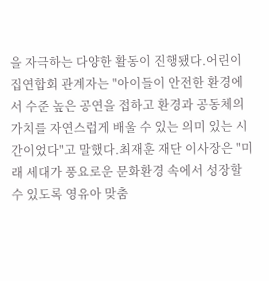을 자극하는 다양한 활동이 진행됐다.어린이집연합회 관계자는 "아이들이 안전한 환경에서 수준 높은 공연을 접하고 환경과 공동체의 가치를 자연스럽게 배울 수 있는 의미 있는 시간이었다"고 말했다.최재훈 재단 이사장은 "미래 세대가 풍요로운 문화환경 속에서 성장할 수 있도록 영유아 맞춤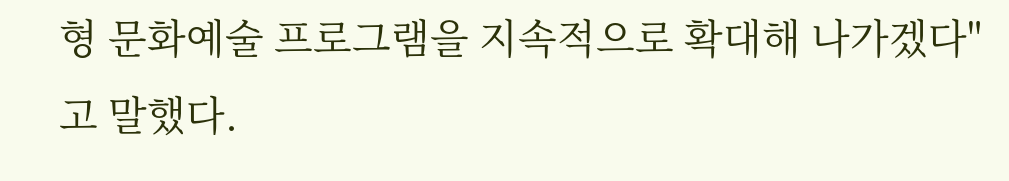형 문화예술 프로그램을 지속적으로 확대해 나가겠다"고 말했다.